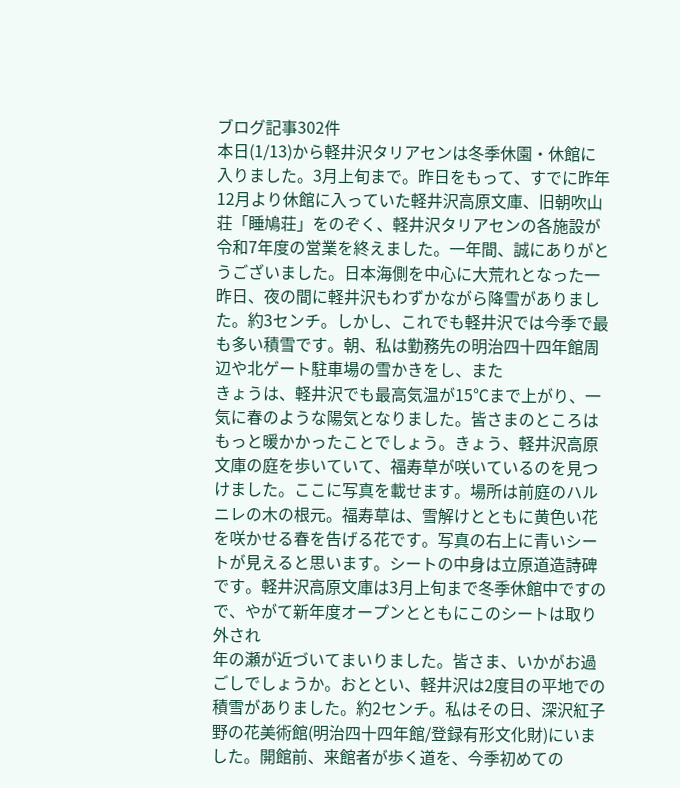ブログ記事302件
本日(1/13)から軽井沢タリアセンは冬季休園・休館に入りました。3月上旬まで。昨日をもって、すでに昨年12月より休館に入っていた軽井沢高原文庫、旧朝吹山荘「睡鳩荘」をのぞく、軽井沢タリアセンの各施設が令和7年度の営業を終えました。一年間、誠にありがとうございました。日本海側を中心に大荒れとなった一昨日、夜の間に軽井沢もわずかながら降雪がありました。約3センチ。しかし、これでも軽井沢では今季で最も多い積雪です。朝、私は勤務先の明治四十四年館周辺や北ゲート駐車場の雪かきをし、また
きょうは、軽井沢でも最高気温が15℃まで上がり、一気に春のような陽気となりました。皆さまのところはもっと暖かかったことでしょう。きょう、軽井沢高原文庫の庭を歩いていて、福寿草が咲いているのを見つけました。ここに写真を載せます。場所は前庭のハルニレの木の根元。福寿草は、雪解けとともに黄色い花を咲かせる春を告げる花です。写真の右上に青いシートが見えると思います。シートの中身は立原道造詩碑です。軽井沢高原文庫は3月上旬まで冬季休館中ですので、やがて新年度オープンとともにこのシートは取り外され
年の瀬が近づいてまいりました。皆さま、いかがお過ごしでしょうか。おととい、軽井沢は2度目の平地での積雪がありました。約2センチ。私はその日、深沢紅子野の花美術館(明治四十四年館/登録有形文化財)にいました。開館前、来館者が歩く道を、今季初めての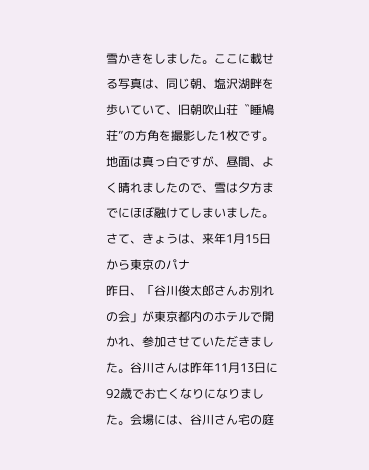雪かきをしました。ここに載せる写真は、同じ朝、塩沢湖畔を歩いていて、旧朝吹山荘〝睡鳩荘”の方角を撮影した1枚です。地面は真っ白ですが、昼間、よく晴れましたので、雪は夕方までにほぼ融けてしまいました。さて、きょうは、来年1月15日から東京のパナ
昨日、「谷川俊太郎さんお別れの会」が東京都内のホテルで開かれ、参加させていただきました。谷川さんは昨年11月13日に92歳でお亡くなりになりました。会場には、谷川さん宅の庭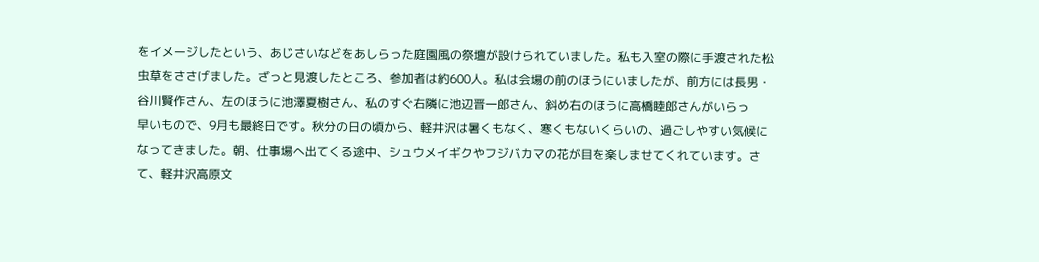をイメージしたという、あじさいなどをあしらった庭園風の祭壇が設けられていました。私も入室の際に手渡された松虫草をささげました。ざっと見渡したところ、参加者は約600人。私は会場の前のほうにいましたが、前方には長男・谷川賢作さん、左のほうに池澤夏樹さん、私のすぐ右隣に池辺晋一郎さん、斜め右のほうに高橋睦郎さんがいらっ
早いもので、9月も最終日です。秋分の日の頃から、軽井沢は暑くもなく、寒くもないくらいの、過ごしやすい気候になってきました。朝、仕事場へ出てくる途中、シュウメイギクやフジバカマの花が目を楽しませてくれています。さて、軽井沢高原文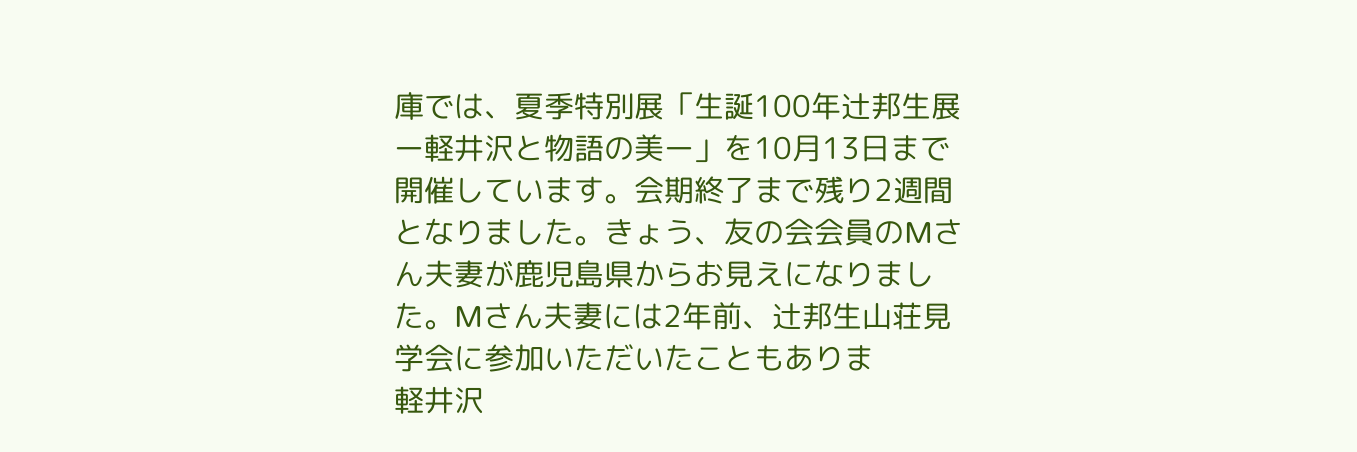庫では、夏季特別展「生誕100年辻邦生展ー軽井沢と物語の美ー」を10月13日まで開催しています。会期終了まで残り2週間となりました。きょう、友の会会員のMさん夫妻が鹿児島県からお見えになりました。Mさん夫妻には2年前、辻邦生山荘見学会に参加いただいたこともありま
軽井沢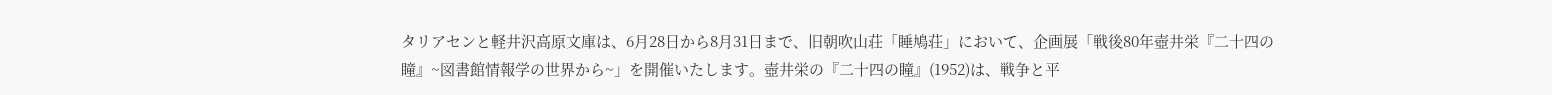タリアセンと軽井沢高原文庫は、6月28日から8月31日まで、旧朝吹山荘「睡鳩荘」において、企画展「戦後80年壺井栄『二十四の瞳』~図書館情報学の世界から~」を開催いたします。壺井栄の『二十四の瞳』(1952)は、戦争と平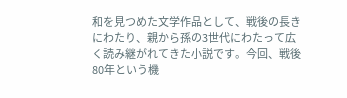和を見つめた文学作品として、戦後の長きにわたり、親から孫の3世代にわたって広く読み継がれてきた小説です。今回、戦後80年という機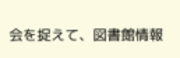会を捉えて、図書館情報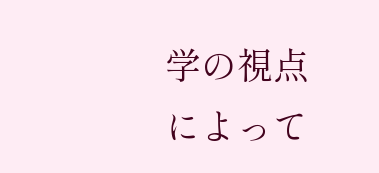学の視点によって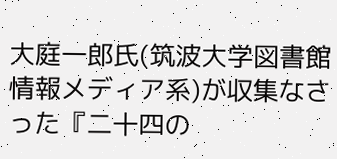大庭一郎氏(筑波大学図書館情報メディア系)が収集なさった『二十四の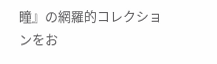瞳』の網羅的コレクションをお